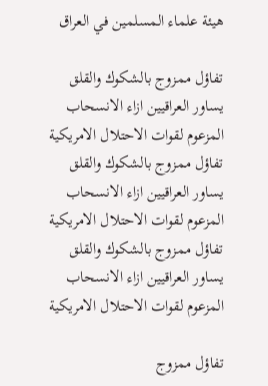هيئة علماء المسلمين في العراق

تفاؤل ممزوج بالشكوك والقلق يساور العراقيين ازاء الانسحاب المزعوم لقوات الاحتلال الامريكية
تفاؤل ممزوج بالشكوك والقلق يساور العراقيين ازاء الانسحاب المزعوم لقوات الاحتلال الامريكية تفاؤل ممزوج بالشكوك والقلق يساور العراقيين ازاء الانسحاب المزعوم لقوات الاحتلال الامريكية

تفاؤل ممزوج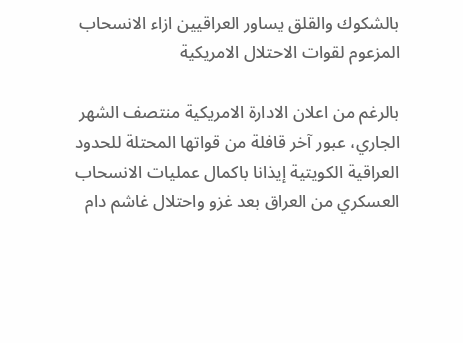بالشكوك والقلق يساور العراقيين ازاء الانسحاب المزعوم لقوات الاحتلال الامريكية

بالرغم من اعلان الادارة الامريكية منتصف الشهر الجاري، عبور آخر قافلة من قواتها المحتلة للحدود العراقية الكويتية إيذانا باكمال عمليات الانسحاب العسكري من العراق بعد غزو واحتلال غاشم دام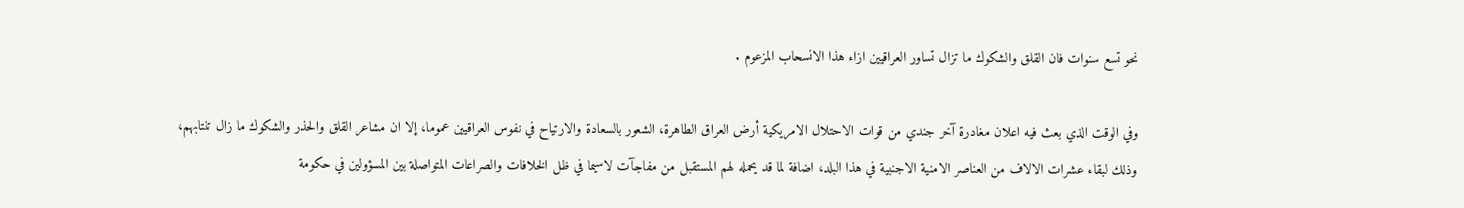نحو تسع سنوات فان القلق والشكوك ما تزال تساور العراقيين ازاء هذا الانسحاب المزعوم .

وفي الوقت الذي بعث فيه اعلان مغادرة آخر جندي من قوات الاحتلال الامريكية أرض العراق الطاهرة، الشعور بالسعادة والارتياح في نفوس العراقيين عموما، إلا ان مشاعر القلق والحذر والشكوك ما زال تنتابهم، وذلك لبقاء عشرات الالاف من العناصر الامنية الاجنبية في هذا البلد، اضافة لما قد يحمله لهم المستقبل من مفاجآت لاسيما في ظل الخلافات والصراعات المتواصلة بين المسؤولين في حكومة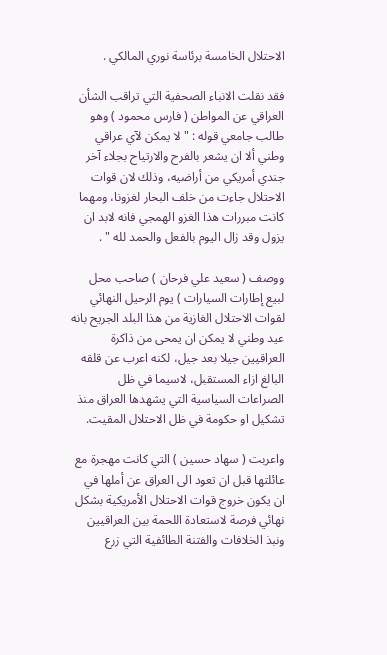الاحتلال الخامسة برئاسة نوري المالكي .

فقد نقلت الانباء الصحفية التي تراقب الشأن العراقي عن المواطن ( فارس محمود ) وهو طالب جامعي قوله : " لا يمكن لآي عراقي وطني ألا ان يشعر بالفرح والارتياح بجلاء آخر جندي أمريكي من أراضيه، وذلك لان قوات الاحتلال جاءت من خلف البحار لغزونا، ومهما كانت مبررات هذا الغزو الهمجي فانه لابد ان يزول وقد زال اليوم بالفعل والحمد لله " .

ووصف ( سعيد علي فرحان ) صاحب محل لبيع إطارات السيارات ) يوم الرحيل النهائي لقوات الاحتلال الغازية من هذا البلد الجريح بانه عيد وطني لا يمكن ان يمحى من ذاكرة العراقيين جيلا بعد جيل، لكنه اعرب عن قلقه البالغ ازاء المستقبل، لاسيما في ظل الصراعات السياسية التي يشهدها العراق منذ تشكيل او حكومة في ظل الاحتلال المقيت.

واعربت ( سهاد حسين ) التي كانت مهجرة مع عائلتها قبل ان تعود الى العراق عن أملها في ان يكون خروج قوات الاحتلال الأمريكية بشكل نهائي فرصة لاستعادة اللحمة بين العراقيين ونبذ الخلافات والفتنة الطائفية التي زرع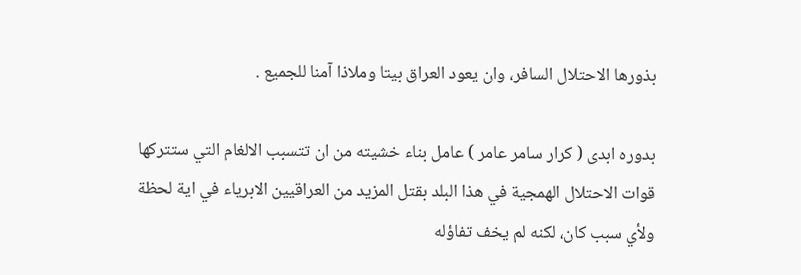بذورها الاحتلال السافر، وان يعود العراق بيتا وملاذا آمنا للجميع .

بدوره ابدى ( كرار سامر عامر ) عامل بناء خشيته من ان تتسبب الالغام التي ستتركها قوات الاحتلال الهمجية في هذا البلد بقتل المزيد من العراقيين الابرياء في اية لحظة ولأي سبب كان، لكنه لم يخف تفاؤله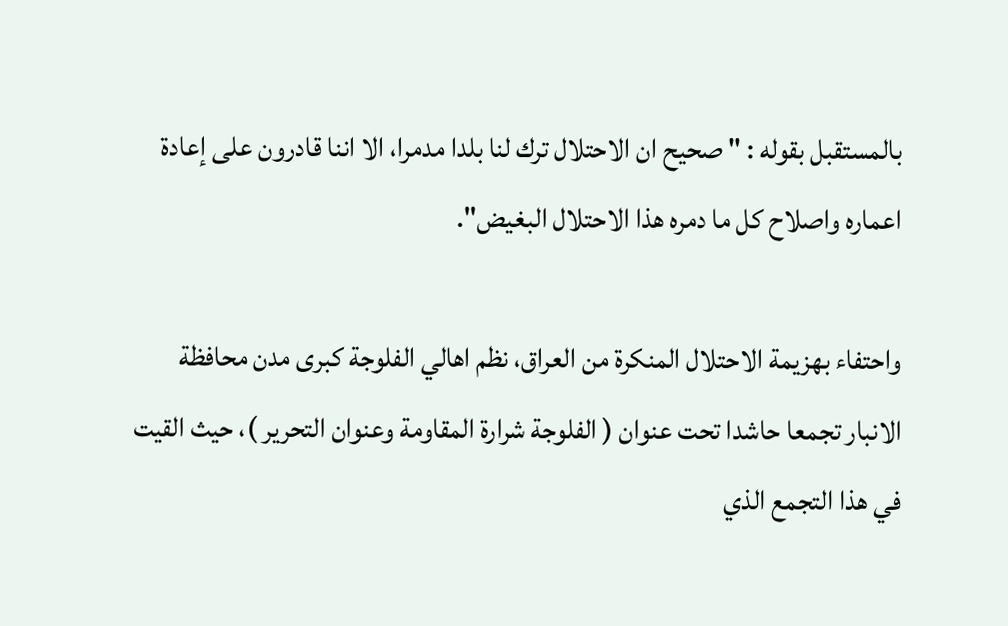بالمستقبل بقوله : " صحيح ان الاحتلال ترك لنا بلدا مدمرا، الا اننا قادرون على إعادة اعماره واصلاح كل ما دمره هذا الاحتلال البغيض".

واحتفاء بهزيمة الاحتلال المنكرة من العراق، نظم اهالي الفلوجة كبرى مدن محافظة الانبار تجمعا حاشدا تحت عنوان ( الفلوجة شرارة المقاومة وعنوان التحرير )، حيث القيت في هذا التجمع الذي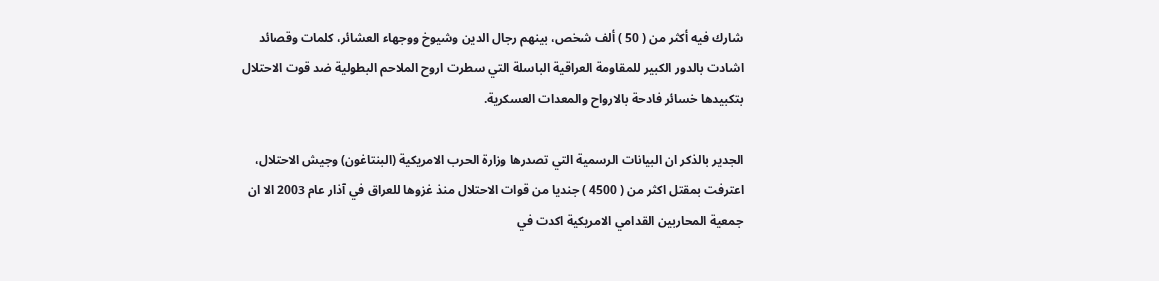شارك فيه أكثر من ( 50 ) ألف شخص، بينهم رجال الدين وشيوخ ووجهاء العشائر، كلمات وقصائد اشادت بالدور الكبير للمقاومة العراقية الباسلة التي سطرت اروح الملاحم البطولية ضد قوت الاحتلال بتكبيدها خسائر فادحة بالارواح والمعدات العسكرية.

الجدير بالذكر ان البيانات الرسمية التي تصدرها وزارة الحرب الامريكية (البنتاغون) وجيش الاحتلال، اعترفت بمقتل اكثر من ( 4500 ) جنديا من قوات الاحتلال منذ غزوها للعراق في آذار عام 2003 الا ان جمعية المحاربين القدامي الامريكية اكدت في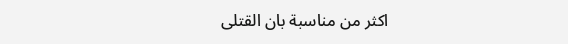اكثر من مناسبة بان القتلى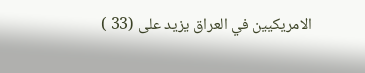الامريكيين في العراق يزيد على (33 )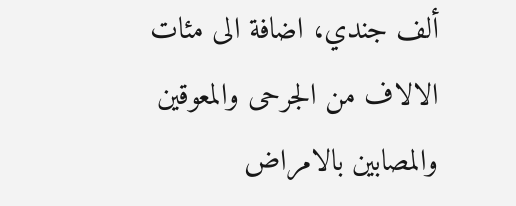ألف جندي، اضافة الى مئات الالاف من الجرحى والمعوقين والمصابين بالامراض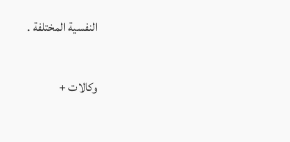النفسية المختلفة .

وكالات +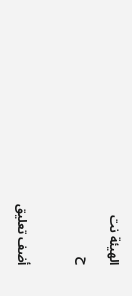الهيئة نت
ح

أضف تعليق